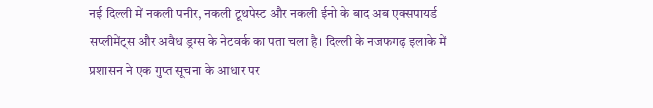नई दिल्ली में नकली पनीर, नकली टूथपेस्ट और नकली ईनो के बाद अब एक्सपायर्ड सप्लीमेंट्स और अवैध ड्रग्स के नेटवर्क का पता चला है। दिल्ली के नजफगढ़ इलाके में प्रशासन ने एक गुप्त सूचना के आधार पर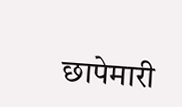छापेमारी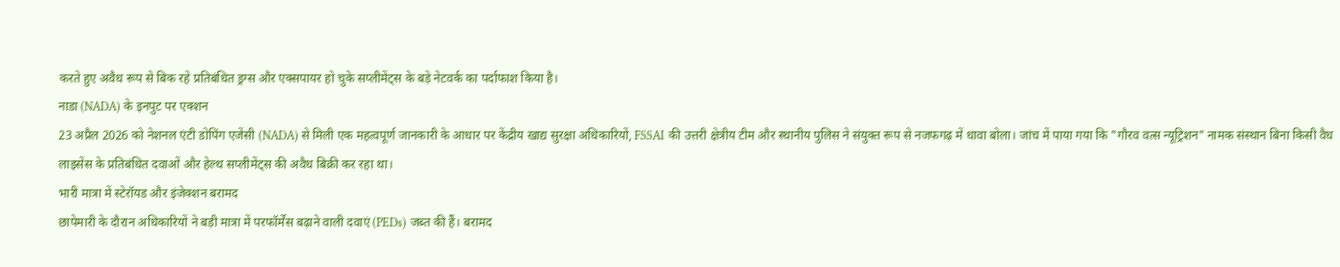करते हुए अवैध रूप से बिक रहे प्रतिबंधित ड्रग्स और एक्सपायर हो चुके सप्लीमेंट्स के बड़े नेटवर्क का पर्दाफाश किया है।
नाडा (NADA) के इनपुट पर एक्शन
23 अप्रैल 2026 को नेशनल एंटी डोपिंग एजेंसी (NADA) से मिली एक महत्वपूर्ण जानकारी के आधार पर केंद्रीय खाद्य सुरक्षा अधिकारियों, FSSAI की उत्तरी क्षेत्रीय टीम और स्थानीय पुलिस ने संयुक्त रूप से नजफगढ़ में धावा बोला। जांच में पाया गया कि "गौरव वत्स न्यूट्रिशन" नामक संस्थान बिना किसी वैध लाइसेंस के प्रतिबंधित दवाओं और हेल्थ सप्लीमेंट्स की अवैध बिक्री कर रहा था।
भारी मात्रा में स्टेरॉयड और इंजेक्शन बरामद
छापेमारी के दौरान अधिकारियों ने बड़ी मात्रा में परफॉर्मेंस बढ़ाने वाली दवाएं (PEDs) जब्त की हैं। बरामद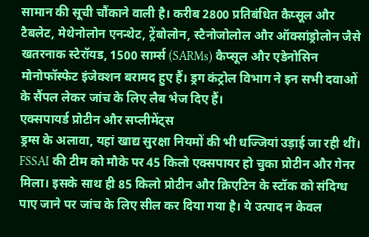सामान की सूची चौंकाने वाली है। करीब 2800 प्रतिबंधित कैप्सूल और टैबलेट, मेथेनोलोन एनन्थेट, ट्रेंबोलोन, स्टैनोजोलोल और ऑक्सांड्रोलोन जैसे खतरनाक स्टेरॉयड, 1500 सार्म्स (SARMs) कैप्सूल और एडेनोसिन मोनोफॉस्फेट इंजेक्शन बरामद हुए हैं। ड्रग कंट्रोल विभाग ने इन सभी दवाओं के सैंपल लेकर जांच के लिए लैब भेज दिए हैं।
एक्सपायर्ड प्रोटीन और सप्लीमेंट्स
ड्रग्स के अलावा, यहां खाद्य सुरक्षा नियमों की भी धज्जियां उड़ाई जा रही थीं। FSSAI की टीम को मौके पर 45 किलो एक्सपायर हो चुका प्रोटीन और गेनर मिला। इसके साथ ही 85 किलो प्रोटीन और क्रिएटिन के स्टॉक को संदिग्ध पाए जाने पर जांच के लिए सील कर दिया गया है। ये उत्पाद न केवल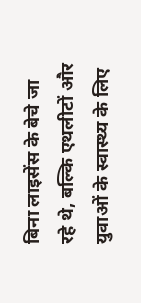बिना लाइसेंस के बेचे जा रहे थे, बल्कि एथलीटों और युवाओं के स्वास्थ्य के लिए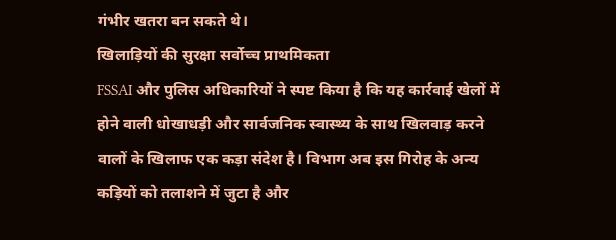गंभीर खतरा बन सकते थे।
खिलाड़ियों की सुरक्षा सर्वोच्च प्राथमिकता
FSSAI और पुलिस अधिकारियों ने स्पष्ट किया है कि यह कार्रवाई खेलों में होने वाली धोखाधड़ी और सार्वजनिक स्वास्थ्य के साथ खिलवाड़ करने वालों के खिलाफ एक कड़ा संदेश है। विभाग अब इस गिरोह के अन्य कड़ियों को तलाशने में जुटा है और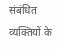संबंधित व्यक्तियों के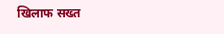खिलाफ सख्त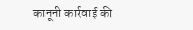कानूनी कार्रवाई की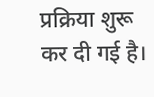प्रक्रिया शुरू कर दी गई है।